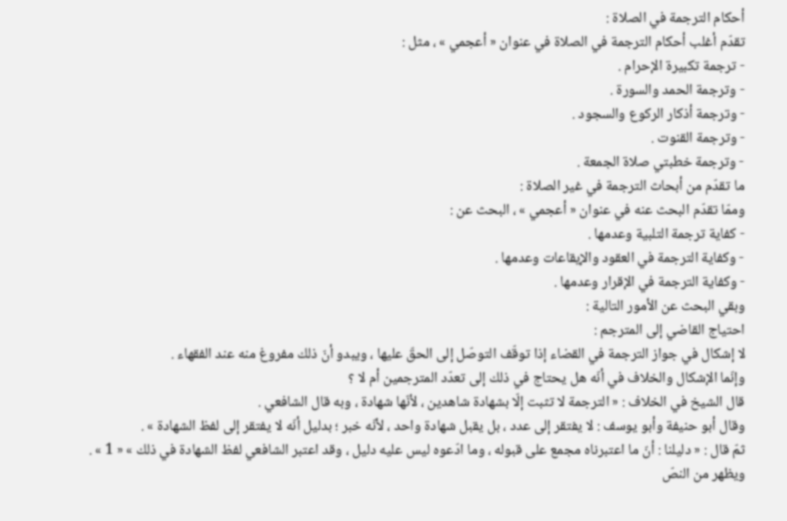أحكام الترجمة في الصلاة :
تقدّم أغلب أحكام الترجمة في الصلاة في عنوان « أعجمي » ، مثل :
- ترجمة تكبيرة الإحرام .
- وترجمة الحمد والسورة .
- وترجمة أذكار الركوع والسجود .
- وترجمة القنوت .
- وترجمة خطبتي صلاة الجمعة .
ما تقدّم من أبحاث الترجمة في غير الصلاة :
وممّا تقدّم البحث عنه في عنوان « أعجمي » ، البحث عن :
- كفاية ترجمة التلبية وعدمها .
- وكفاية الترجمة في العقود والإيقاعات وعدمها .
- وكفاية الترجمة في الإقرار وعدمها .
وبقي البحث عن الأمور التالية :
احتياج القاضي إلى المترجم :
لا إشكال في جواز الترجمة في القضاء إذا توقّف التوصّل إلى الحقّ عليها ، ويبدو أنّ ذلك مفروغ منه عند الفقهاء .
وإنّما الإشكال والخلاف في أنّه هل يحتاج في ذلك إلى تعدّد المترجمين أم لا ؟
قال الشيخ في الخلاف : « الترجمة لا تثبت إلّا بشهادة شاهدين ، لأنّها شهادة ، وبه قال الشافعي .
وقال أبو حنيفة وأبو يوسف : لا يفتقر إلى عدد ، بل يقبل شهادة واحد ، لأنّه خبر ؛ بدليل أنّه لا يفتقر إلى لفظ الشهادة » .
ثمّ قال : « دليلنا : أنّ ما اعتبرناه مجمع على قبوله ، وما ادّعوه ليس عليه دليل ، وقد اعتبر الشافعي لفظ الشهادة في ذلك » « 1 » .
ويظهر من النصّ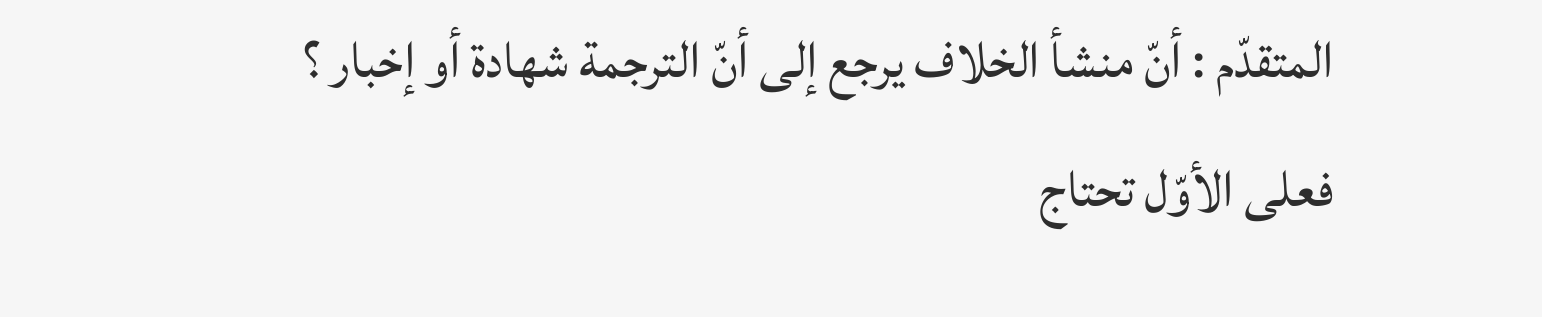المتقدّم : أنّ منشأ الخلاف يرجع إلى أنّ الترجمة شهادة أو إخبار ؟
فعلى الأوّل تحتاج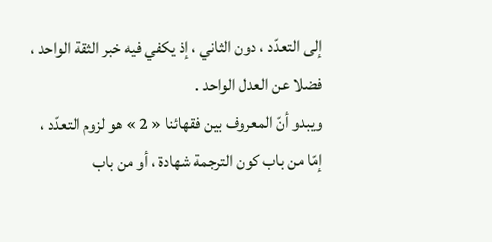إلى التعدّد ، دون الثاني ، إذ يكفي فيه خبر الثقة الواحد ، فضلا عن العدل الواحد .
ويبدو أنّ المعروف بين فقهائنا « 2 » هو لزوم التعدّد ، إمّا من باب كون الترجمة شهادة ، أو من باب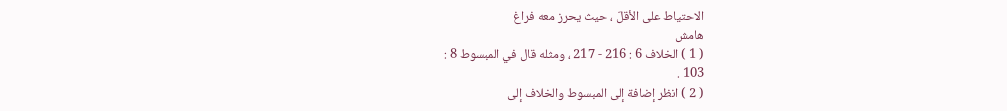الاحتياط على الأقلّ ، حيث يحرز معه فراغ
هامش
( 1 ) الخلاف 6 : 216 - 217 ، ومثله قال في المبسوط 8 :
103 .
( 2 ) انظر إضافة إلى المبسوط والخلاف إلى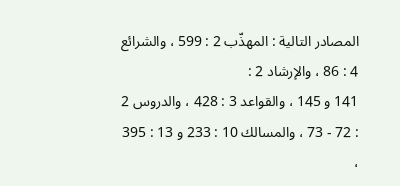المصادر التالية : المهذّب 2 : 599 ، والشرائع 4 : 86 ، والإرشاد 2 :
141 و 145 ، والقواعد 3 : 428 ، والدروس 2 : 72 - 73 ، والمسالك 10 : 233 و 13 : 395 ،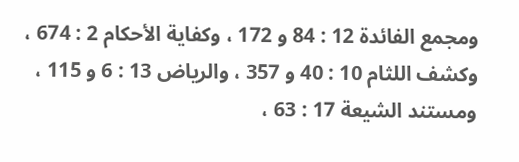ومجمع الفائدة 12 : 84 و 172 ، وكفاية الأحكام 2 : 674 ، وكشف اللثام 10 : 40 و 357 ، والرياض 13 : 6 و 115 ، ومستند الشيعة 17 : 63 ،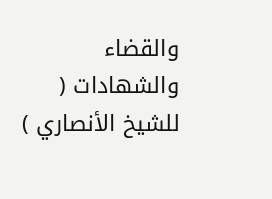والقضاء والشهادات ( للشيخ الأنصاري )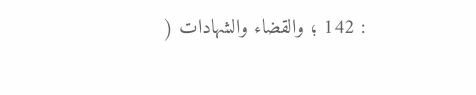: 142 ؛ والقضاء والشهادات (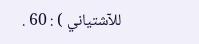للآشتياني ) : 60 .